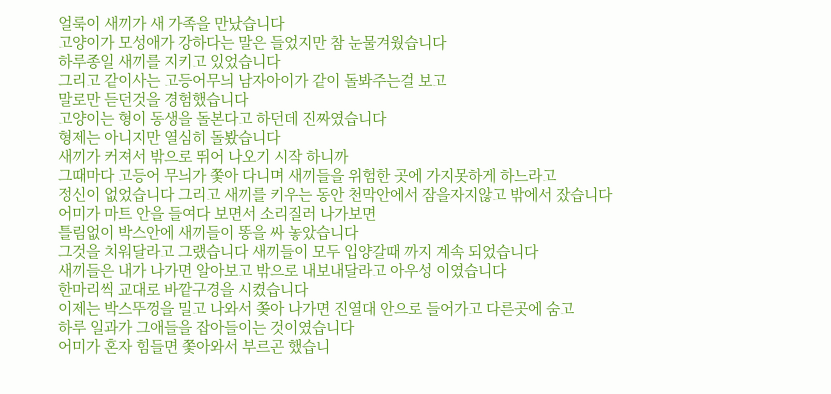얼룩이 새끼가 새 가족을 만났습니다
고양이가 모성애가 강하다는 말은 들었지만 참 눈물겨웠습니다
하루종일 새끼를 지키고 있었습니다
그리고 같이사는 고등어무늬 남자아이가 같이 돌봐주는걸 보고
말로만 듣던것을 경험했습니다
고양이는 형이 동생을 돌본다고 하던데 진짜였습니다
형제는 아니지만 열심히 돌봤습니다
새끼가 커져서 밖으로 뛰어 나오기 시작 하니까
그때마다 고등어 무늬가 쫓아 다니며 새끼들을 위험한 곳에 가지못하게 하느라고
정신이 없었습니다 그리고 새끼를 키우는 동안 천막안에서 잠을자지않고 밖에서 잤습니다
어미가 마트 안을 들여다 보면서 소리질러 나가보면
틀림없이 박스안에 새끼들이 똥을 싸 놓았습니다
그것을 치워달라고 그랬습니다 새끼들이 모두 입양갈때 까지 계속 되었습니다
새끼들은 내가 나가면 알아보고 밖으로 내보내달라고 아우성 이였습니다
한마리씩 교대로 바깥구경을 시켰습니다
이제는 박스뚜껑을 밀고 나와서 쫒아 나가면 진열대 안으로 들어가고 다른곳에 숨고
하루 일과가 그애들을 잡아들이는 것이였습니다
어미가 혼자 힘들면 쫓아와서 부르곤 했습니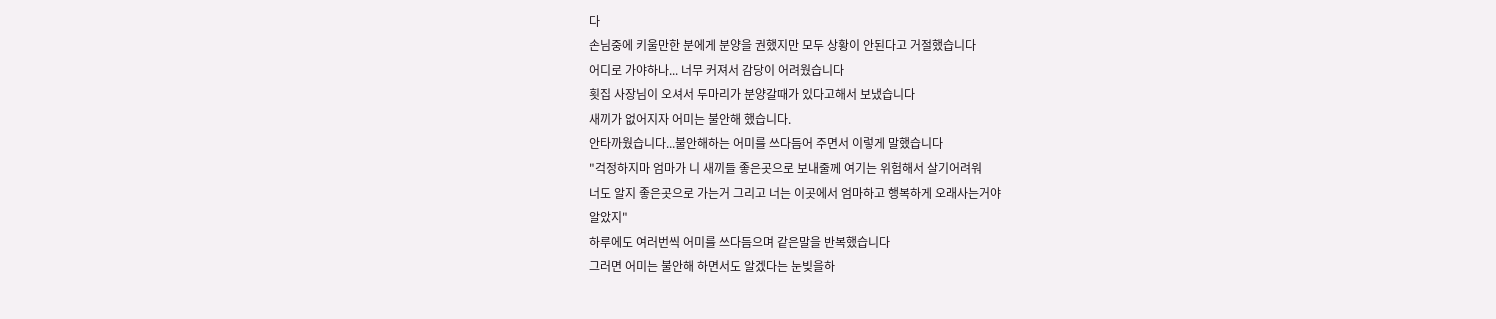다
손님중에 키울만한 분에게 분양을 권했지만 모두 상황이 안된다고 거절했습니다
어디로 가야하나... 너무 커져서 감당이 어려웠습니다
횟집 사장님이 오셔서 두마리가 분양갈때가 있다고해서 보냈습니다
새끼가 없어지자 어미는 불안해 했습니다.
안타까웠습니다...불안해하는 어미를 쓰다듬어 주면서 이렇게 말했습니다
"걱정하지마 엄마가 니 새끼들 좋은곳으로 보내줄께 여기는 위험해서 살기어려워
너도 알지 좋은곳으로 가는거 그리고 너는 이곳에서 엄마하고 행복하게 오래사는거야
알았지"
하루에도 여러번씩 어미를 쓰다듬으며 같은말을 반복했습니다
그러면 어미는 불안해 하면서도 알겠다는 눈빚을하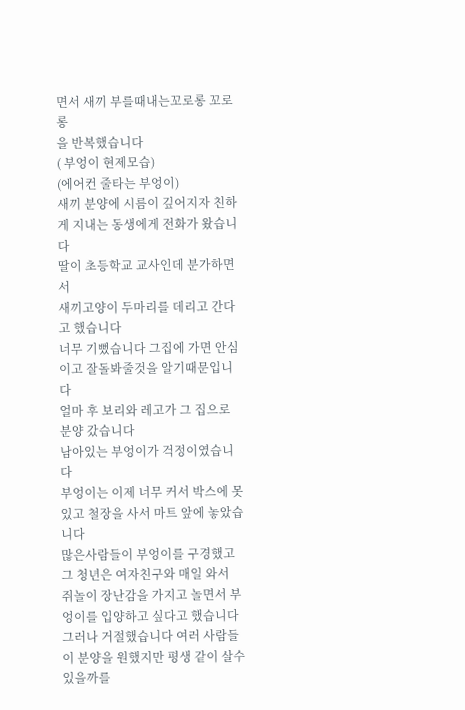면서 새끼 부를때내는꼬로롱 꼬로롱
을 반복했습니다
( 부엉이 현제모습)
(에어컨 줄타는 부엉이)
새끼 분양에 시름이 깊어지자 친하게 지내는 동생에게 전화가 왔습니다
딸이 초등학교 교사인데 분가하면서
새끼고양이 두마리를 데리고 간다고 했습니다
너무 기뻤습니다 그집에 가면 안심이고 잘돌봐줄것을 알기때문입니다
얼마 후 보리와 레고가 그 집으로 분양 갔습니다
남아있는 부엉이가 걱정이였습니다
부엉이는 이제 너무 커서 박스에 못있고 철장을 사서 마트 앞에 놓았습니다
많은사람들이 부엉이를 구경했고 그 청년은 여자친구와 매일 와서
쥐놀이 장난감을 가지고 놀면서 부엉이를 입양하고 싶다고 했습니다
그러나 거절했습니다 여러 사람들이 분양을 원했지만 평생 같이 살수있을까를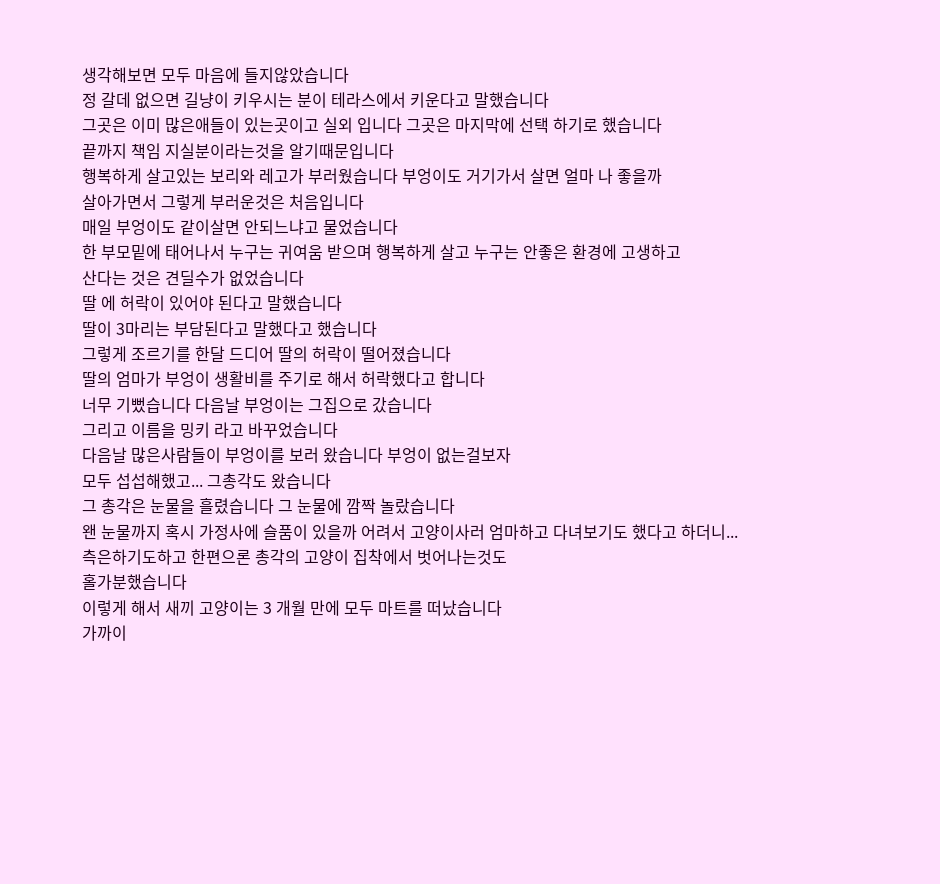생각해보면 모두 마음에 들지않았습니다
정 갈데 없으면 길냥이 키우시는 분이 테라스에서 키운다고 말했습니다
그곳은 이미 많은애들이 있는곳이고 실외 입니다 그곳은 마지막에 선택 하기로 했습니다
끝까지 책임 지실분이라는것을 알기때문입니다
행복하게 살고있는 보리와 레고가 부러웠습니다 부엉이도 거기가서 살면 얼마 나 좋을까
살아가면서 그렇게 부러운것은 처음입니다
매일 부엉이도 같이살면 안되느냐고 물었습니다
한 부모밑에 태어나서 누구는 귀여움 받으며 행복하게 살고 누구는 안좋은 환경에 고생하고
산다는 것은 견딜수가 없었습니다
딸 에 허락이 있어야 된다고 말했습니다
딸이 3마리는 부담된다고 말했다고 했습니다
그렇게 조르기를 한달 드디어 딸의 허락이 떨어졌습니다
딸의 엄마가 부엉이 생활비를 주기로 해서 허락했다고 합니다
너무 기뻤습니다 다음날 부엉이는 그집으로 갔습니다
그리고 이름을 밍키 라고 바꾸었습니다
다음날 많은사람들이 부엉이를 보러 왔습니다 부엉이 없는걸보자
모두 섭섭해했고... 그총각도 왔습니다
그 총각은 눈물을 흘렸습니다 그 눈물에 깜짝 놀랐습니다
왠 눈물까지 혹시 가정사에 슬품이 있을까 어려서 고양이사러 엄마하고 다녀보기도 했다고 하더니...
측은하기도하고 한편으론 총각의 고양이 집착에서 벗어나는것도
홀가분했습니다
이렇게 해서 새끼 고양이는 3 개월 만에 모두 마트를 떠났습니다
가까이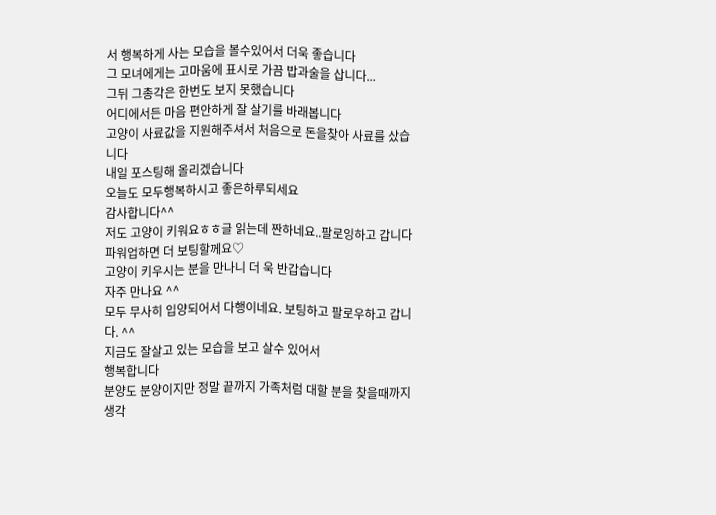서 행복하게 사는 모습을 볼수있어서 더욱 좋습니다
그 모녀에게는 고마움에 표시로 가끔 밥과술을 삽니다...
그뒤 그총각은 한번도 보지 못했습니다
어디에서든 마음 편안하게 잘 살기를 바래봅니다
고양이 사료값을 지원해주셔서 처음으로 돈을찾아 사료를 샀습니다
내일 포스팅해 올리겠습니다
오늘도 모두행복하시고 좋은하루되세요
감사합니다^^
저도 고양이 키워요ㅎㅎ글 읽는데 짠하네요..팔로잉하고 갑니다 파워업하면 더 보팅할께요♡
고양이 키우시는 분을 만나니 더 욱 반갑습니다
자주 만나요 ^^
모두 무사히 입양되어서 다행이네요. 보팅하고 팔로우하고 갑니다. ^^
지금도 잘살고 있는 모습을 보고 살수 있어서
행복합니다
분양도 분양이지만 정말 끝까지 가족처럼 대할 분을 찾을때까지 생각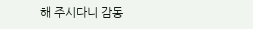해 주시다니 감동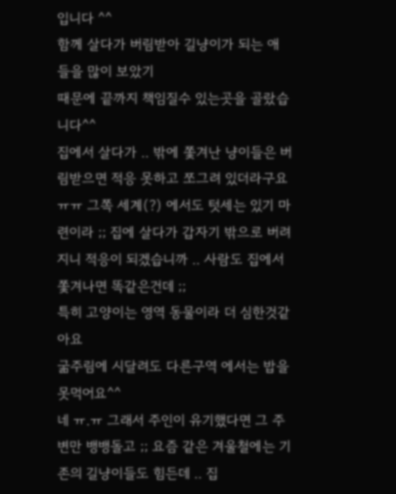입니다 ^^
함께 살다가 버림받아 길냥이가 되는 애들을 많이 보았기
때문에 끝까지 책임질수 있는곳을 골랐습니다^^
집에서 살다가 .. 밖에 쫓겨난 냥이들은 버림받으면 적응 못하고 쪼그려 있더라구요 ㅠㅠ 그쪽 세계(?) 에서도 텃세는 있기 마련이라 ;; 집에 살다가 갑자기 밖으로 버려지니 적응이 되겠습니까 .. 사람도 집에서 쫓겨나면 똑같은건데 ;;
특히 고양이는 영역 동물이라 더 심한것같아요
굶주림에 시달려도 다른구역 에서는 밥을 못먹어요^^
네 ㅠ.ㅠ 그래서 주인이 유기했다면 그 주변만 뱅뱅돌고 ;; 요즘 같은 겨울철에는 기존의 길냥이들도 힘든데 .. 집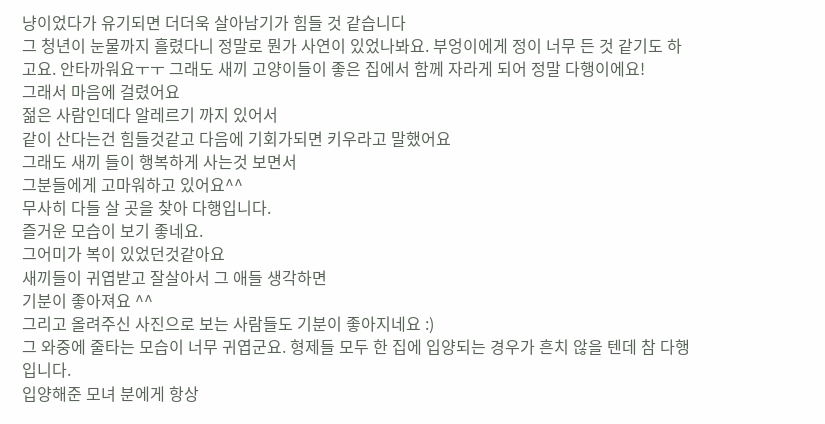냥이었다가 유기되면 더더욱 살아남기가 힘들 것 같습니다
그 청년이 눈물까지 흘렸다니 정말로 뭔가 사연이 있었나봐요. 부엉이에게 정이 너무 든 것 같기도 하고요. 안타까워요ㅜㅜ 그래도 새끼 고양이들이 좋은 집에서 함께 자라게 되어 정말 다행이에요!
그래서 마음에 걸렸어요
젊은 사람인데다 알레르기 까지 있어서
같이 산다는건 힘들것같고 다음에 기회가되면 키우라고 말했어요
그래도 새끼 들이 행복하게 사는것 보면서
그분들에게 고마워하고 있어요^^
무사히 다들 살 곳을 찾아 다행입니다.
즐거운 모습이 보기 좋네요.
그어미가 복이 있었던것같아요
새끼들이 귀엽받고 잘살아서 그 애들 생각하면
기분이 좋아져요 ^^
그리고 올려주신 사진으로 보는 사람들도 기분이 좋아지네요 :)
그 와중에 줄타는 모습이 너무 귀엽군요. 형제들 모두 한 집에 입양되는 경우가 흔치 않을 텐데 참 다행입니다.
입양해준 모녀 분에게 항상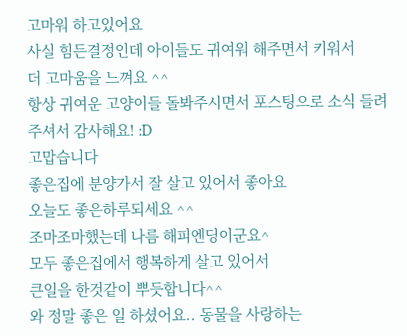고마워 하고있어요
사실 힘든결정인데 아이들도 귀여워 해주면서 키워서
더 고마움을 느껴요 ^^
항상 귀여운 고양이들 돌봐주시면서 포스팅으로 소식 들려주셔서 감사해요! :D
고맙습니다
좋은집에 분양가서 잘 살고 있어서 좋아요
오늘도 좋은하루되세요 ^^
조마조마했는데 나름 해피엔딩이군요^
모두 좋은집에서 행복하게 살고 있어서
큰일을 한것같이 뿌듯합니다^^
와 정말 좋은 일 하셨어요.. 동물을 사랑하는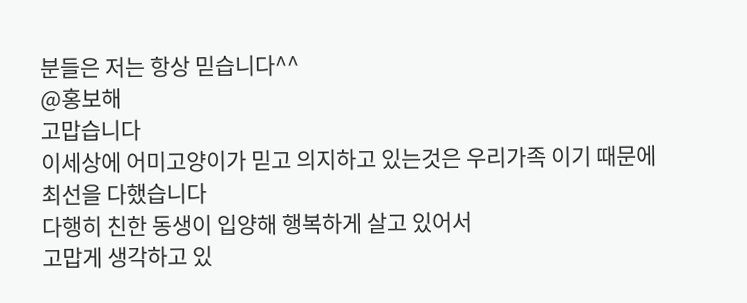분들은 저는 항상 믿습니다^^
@홍보해
고맙습니다
이세상에 어미고양이가 믿고 의지하고 있는것은 우리가족 이기 때문에
최선을 다했습니다
다행히 친한 동생이 입양해 행복하게 살고 있어서
고맙게 생각하고 있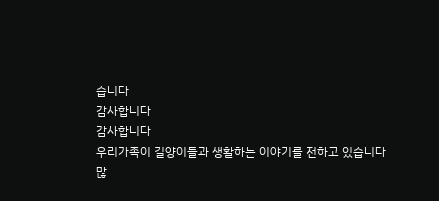습니다
감사합니다
감사합니다
우리가족이 길양이들과 생활하는 이야기를 전하고 있습니다
많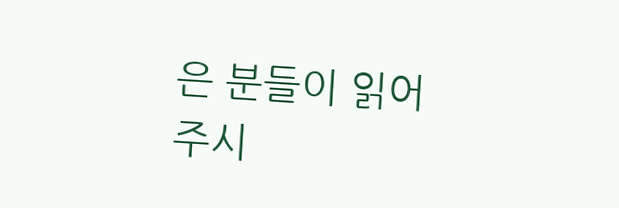은 분들이 읽어주시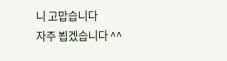니 고맙습니다
자주 뵙겠습니다 ^^